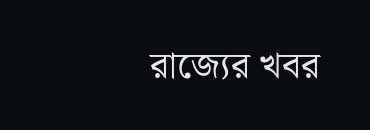রাজ্যের খবর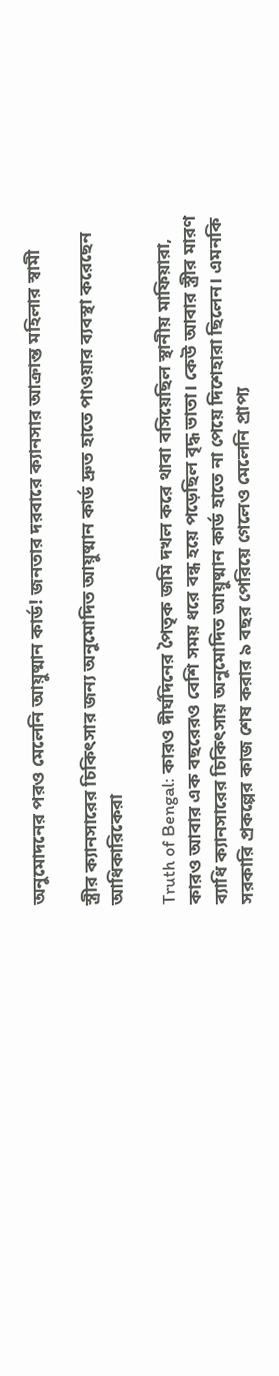অনুমোদনের পরও মেলেনি আয়ুষ্মান কার্ড! জনতার দরবারে ক্যানসার আক্রান্ত মহিলার স্বামী

স্ত্রীর ক্যানসারের চিকিৎসার জন্য অনুমোদিত আয়ুষ্মান কার্ড দ্রুত হাতে পাওয়ার ব্যবস্থা করেছেন আধিকারিকেরা

Truth of Bengal: কারও দীর্ঘদিনের পৈতৃক জমি দখল করে থাবা বসিয়েছিল স্থানীয় মাফিয়ারা, কারও আবার এক বছরেরও বেশি সময় ধরে বন্ধ হয়ে পড়েছিল বৃদ্ধ ভাতা। কেউ আবার স্ত্রীর মারণ ব্যাধি ক্যানসারের চিকিৎসায় অনুমোদিত আয়ুষ্মান কার্ড হাতে না পেয়ে দিশেহারা ছিলেন। এমনকি সরকারি প্রকল্পের কাজ শেষ করার ৯ বছর পেরিয়ে গেলেও মেলেনি প্রাপ্য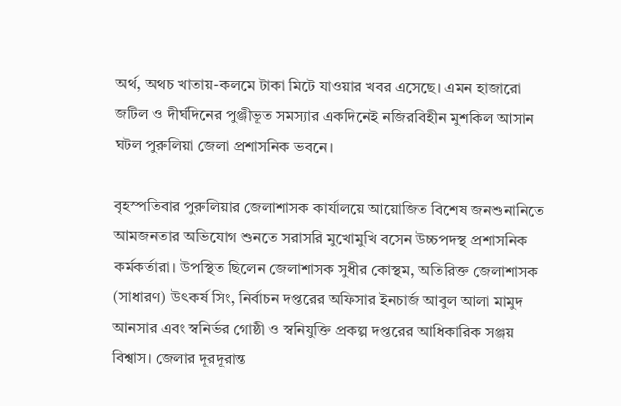অর্থ, অথচ খাতায়-কলমে টাকা মিটে যাওয়ার খবর এসেছে। এমন হাজারো জটিল ও দীর্ঘদিনের পুঞ্জীভূত সমস্যার একদিনেই নজিরবিহীন মুশকিল আসান ঘটল পুরুলিয়া জেলা প্রশাসনিক ভবনে।

বৃহস্পতিবার পুরুলিয়ার জেলাশাসক কার্যালয়ে আয়োজিত বিশেষ জনশুনানিতে আমজনতার অভিযোগ শুনতে সরাসরি মুখোমুখি বসেন উচ্চপদস্থ প্রশাসনিক কর্মকর্তারা। উপস্থিত ছিলেন জেলাশাসক সুধীর কোস্থম, অতিরিক্ত জেলাশাসক (সাধারণ) উৎকর্ষ সিং, নির্বাচন দপ্তরের অফিসার ইনচার্জ আবুল আলা মামুদ আনসার এবং স্বনির্ভর গোষ্ঠী ও স্বনিযুক্তি প্রকল্প দপ্তরের আধিকারিক সঞ্জয় বিশ্বাস। জেলার দূরদূরান্ত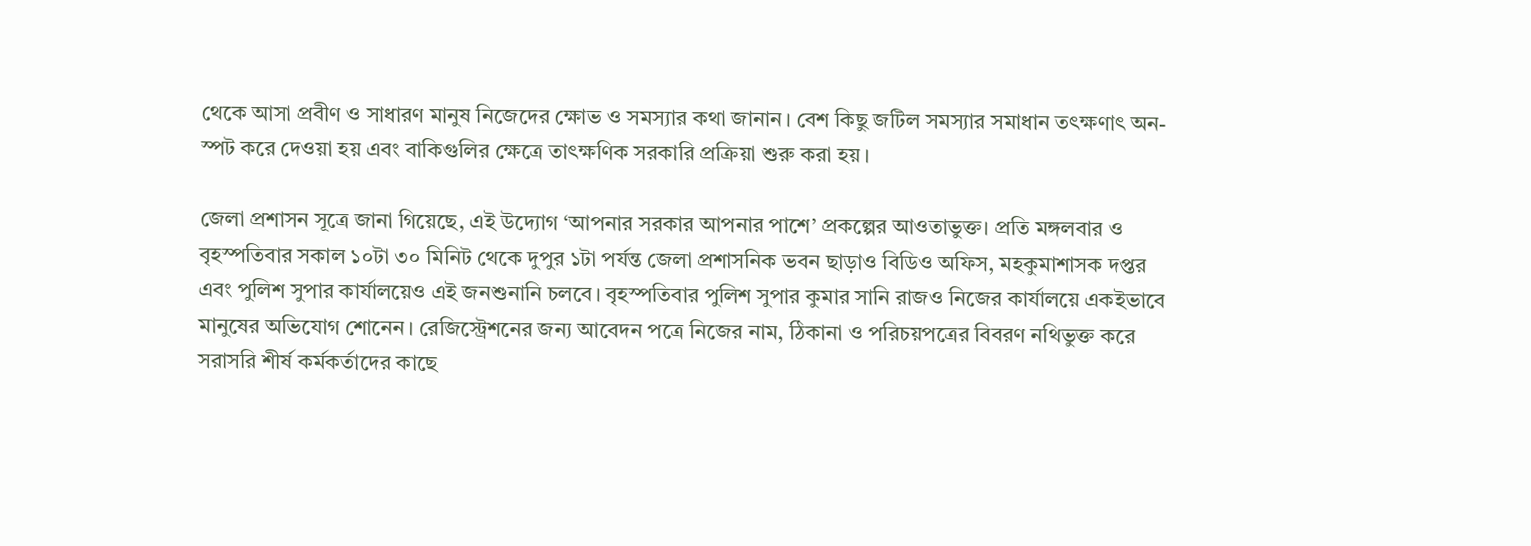থেকে আসা প্রবীণ ও সাধারণ মানুষ নিজেদের ক্ষোভ ও সমস্যার কথা জানান। বেশ কিছু জটিল সমস্যার সমাধান তৎক্ষণাৎ অন-স্পট করে দেওয়া হয় এবং বাকিগুলির ক্ষেত্রে তাৎক্ষণিক সরকারি প্রক্রিয়া শুরু করা হয়।

জেলা প্রশাসন সূত্রে জানা গিয়েছে, এই উদ্যোগ ‘আপনার সরকার আপনার পাশে’ প্রকল্পের আওতাভুক্ত। প্রতি মঙ্গলবার ও বৃহস্পতিবার সকাল ১০টা ৩০ মিনিট থেকে দুপুর ১টা পর্যন্ত জেলা প্রশাসনিক ভবন ছাড়াও বিডিও অফিস, মহকুমাশাসক দপ্তর এবং পুলিশ সুপার কার্যালয়েও এই জনশুনানি চলবে। বৃহস্পতিবার পুলিশ সুপার কুমার সানি রাজও নিজের কার্যালয়ে একইভাবে মানুষের অভিযোগ শোনেন। রেজিস্ট্রেশনের জন্য আবেদন পত্রে নিজের নাম, ঠিকানা ও পরিচয়পত্রের বিবরণ নথিভুক্ত করে সরাসরি শীর্ষ কর্মকর্তাদের কাছে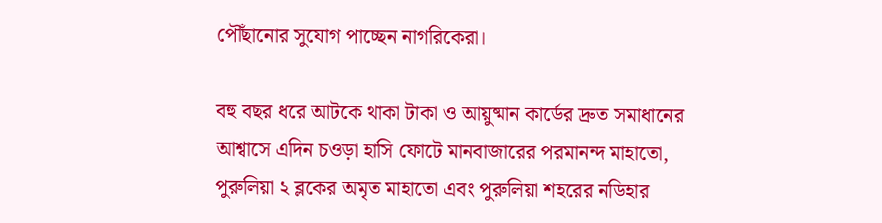পৌঁছানোর সুযোগ পাচ্ছেন নাগরিকেরা।

বহু বছর ধরে আটকে থাকা টাকা ও আয়ুষ্মান কার্ডের দ্রুত সমাধানের আশ্বাসে এদিন চওড়া হাসি ফোটে মানবাজারের পরমানন্দ মাহাতো, পুরুলিয়া ২ ব্লকের অমৃত মাহাতো এবং পুরুলিয়া শহরের নডিহার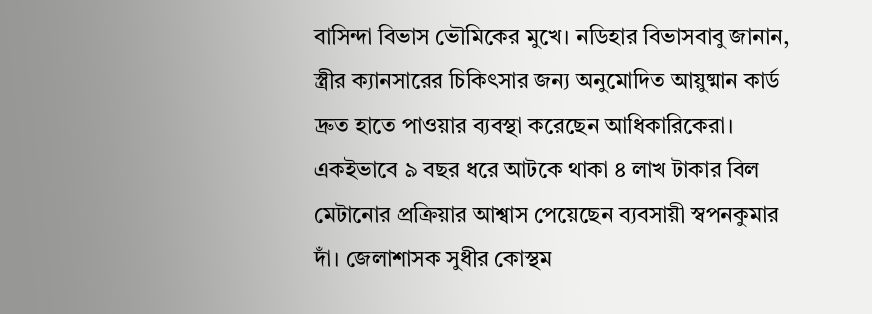বাসিন্দা বিভাস ভৌমিকের মুখে। নডিহার বিভাসবাবু জানান, স্ত্রীর ক্যানসারের চিকিৎসার জন্য অনুমোদিত আয়ুষ্মান কার্ড দ্রুত হাতে পাওয়ার ব্যবস্থা করেছেন আধিকারিকেরা। একইভাবে ৯ বছর ধরে আটকে থাকা ৪ লাখ টাকার বিল মেটানোর প্রক্রিয়ার আশ্বাস পেয়েছেন ব্যবসায়ী স্বপনকুমার দাঁ। জেলাশাসক সুধীর কোস্থম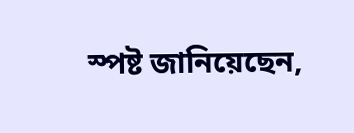স্পষ্ট জানিয়েছেন,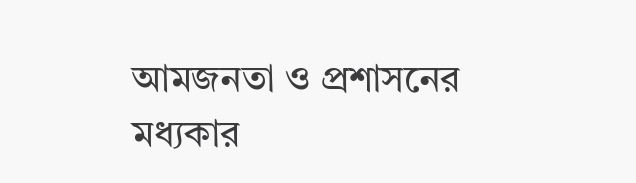আমজনতা ও প্রশাসনের মধ্যকার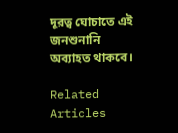দূরত্ব ঘোচাতে এই জনশুনানি অব্যাহত থাকবে।

Related Articles